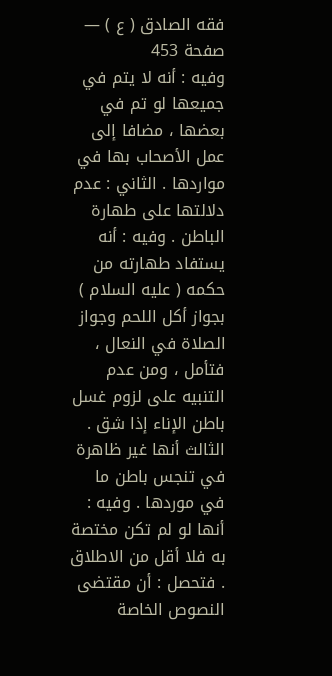فقه الصادق ( ع ) — صفحة 453
وفيه : أنه لا يتم في جميعها لو تم في بعضها ، مضافا إلى عمل الأصحاب بها في مواردها . الثاني : عدم دلالتها على طهارة الباطن . وفيه : أنه يستفاد طهارته من حكمه ( عليه السلام ) بجواز أكل اللحم وجواز الصلاة في النعال ، فتأمل ، ومن عدم التنبيه على لزوم غسل باطن الإناء إذا شق . الثالث أنها غير ظاهرة في تنجس باطن ما في موردها . وفيه : أنها لو لم تكن مختصة به فلا أقل من الاطلاق . فتحصل : أن مقتضى النصوص الخاصة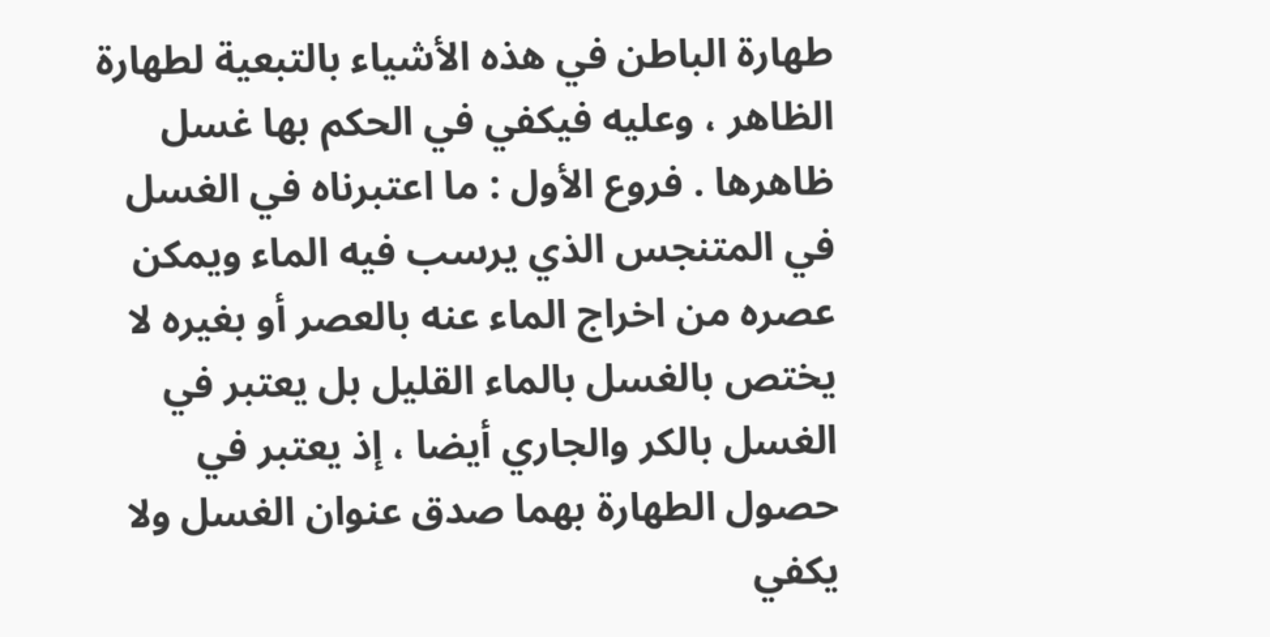طهارة الباطن في هذه الأشياء بالتبعية لطهارة الظاهر ، وعليه فيكفي في الحكم بها غسل ظاهرها . فروع الأول : ما اعتبرناه في الغسل في المتنجس الذي يرسب فيه الماء ويمكن عصره من اخراج الماء عنه بالعصر أو بغيره لا يختص بالغسل بالماء القليل بل يعتبر في الغسل بالكر والجاري أيضا ، إذ يعتبر في حصول الطهارة بهما صدق عنوان الغسل ولا يكفي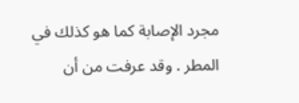مجرد الإصابة كما هو كذلك في المطر . وقد عرفت من أن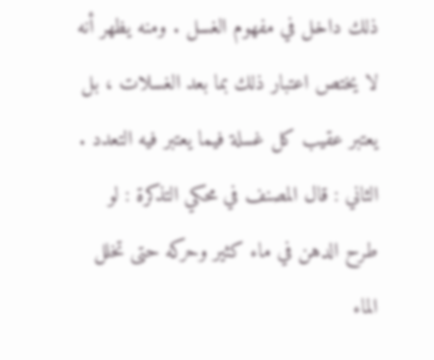ذلك داخل في مفهوم الغسل . ومنه يظهر أنه لا يختص اعتبار ذلك بما بعد الغسلات ، بل يعتبر عقيب كل غسلة فيما يعتبر فيه التعدد . الثاني : قال المصنف في محكي التذكرة : لو طرح الدهن في ماء كثير وحركه حتى تخلل الماء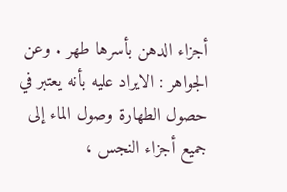أجزاء الدهن بأسرها طهر . وعن الجواهر : الايراد عليه بأنه يعتبر في حصول الطهارة وصول الماء إلى جميع أجزاء النجس ،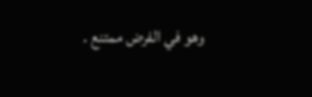وهو في الفرض ممتنع .